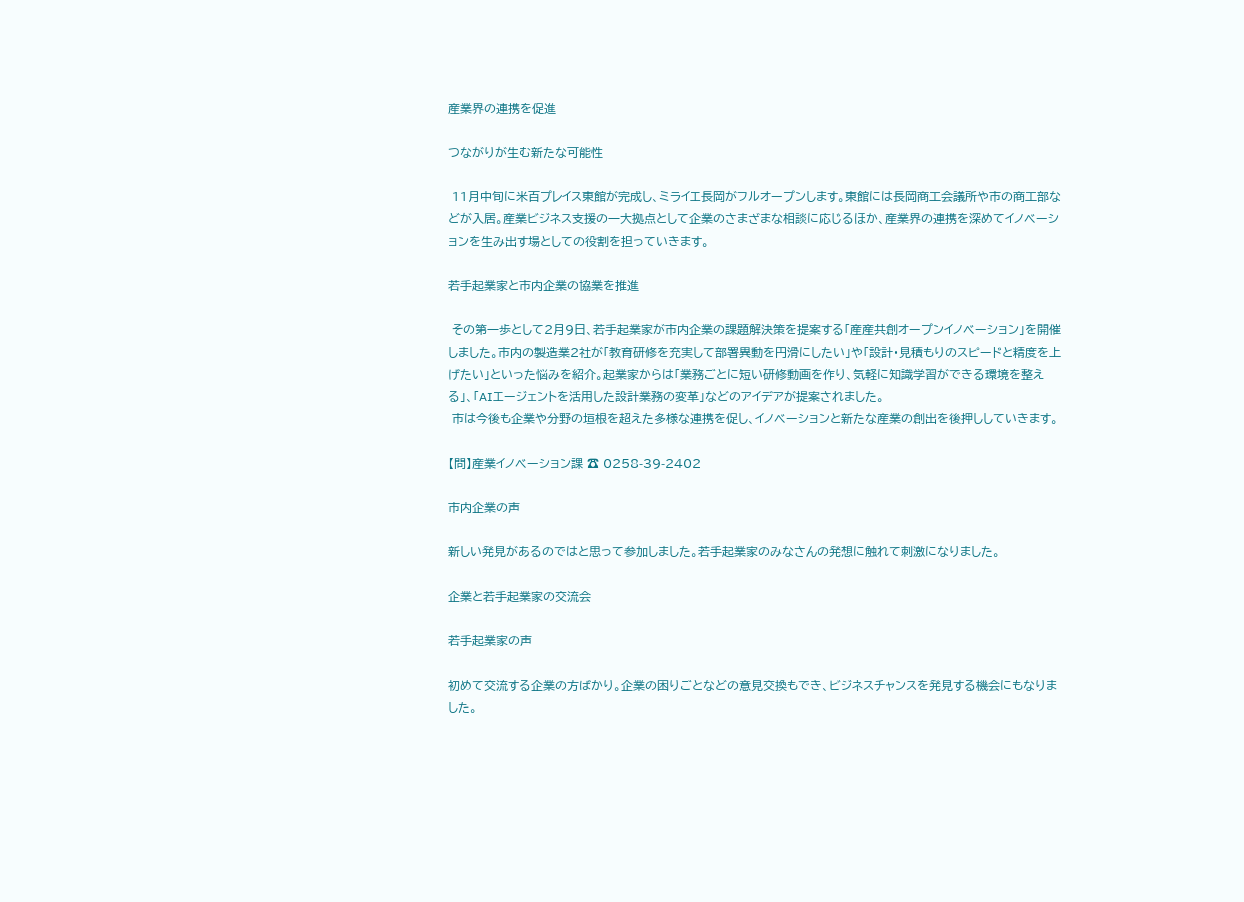産業界の連携を促進

つながりが生む新たな可能性

 11月中旬に米百プレイス東館が完成し、ミライエ長岡がフルオープンします。東館には長岡商工会議所や市の商工部などが入居。産業ビジネス支援の一大拠点として企業のさまざまな相談に応じるほか、産業界の連携を深めてイノベーションを生み出す場としての役割を担っていきます。

若手起業家と市内企業の協業を推進

 その第一歩として2月9日、若手起業家が市内企業の課題解決策を提案する「産産共創オープンイノベーション」を開催しました。市内の製造業2社が「教育研修を充実して部署異動を円滑にしたい」や「設計・見積もりのスピードと精度を上げたい」といった悩みを紹介。起業家からは「業務ごとに短い研修動画を作り、気軽に知識学習ができる環境を整える」、「AIエージェントを活用した設計業務の変革」などのアイデアが提案されました。
 市は今後も企業や分野の垣根を超えた多様な連携を促し、イノベーションと新たな産業の創出を後押ししていきます。

【問】産業イノベーション課 ☎ 0258-39-2402

市内企業の声

新しい発見があるのではと思って参加しました。若手起業家のみなさんの発想に触れて刺激になりました。

企業と若手起業家の交流会

若手起業家の声

初めて交流する企業の方ばかり。企業の困りごとなどの意見交換もでき、ビジネスチャンスを発見する機会にもなりました。